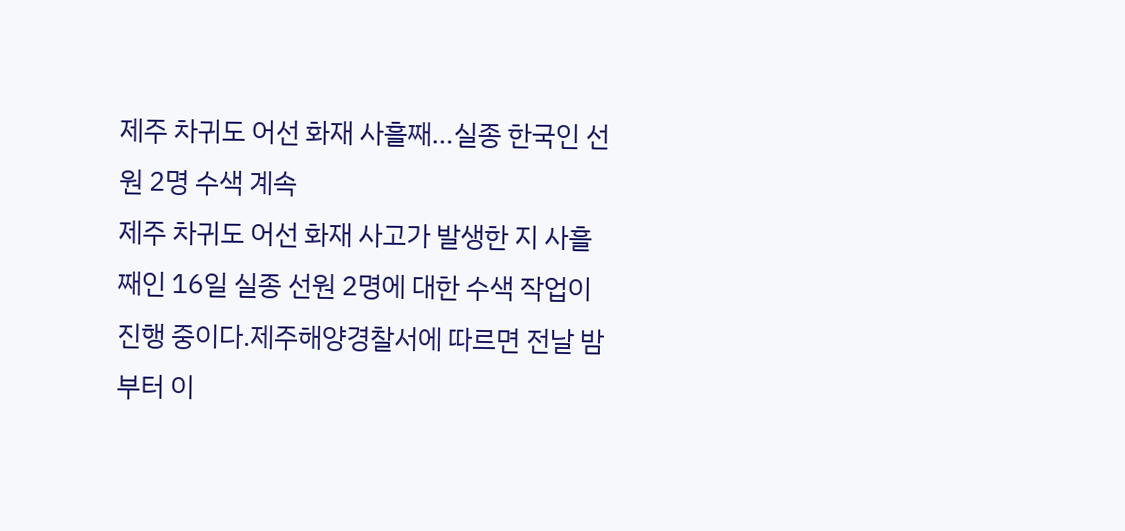제주 차귀도 어선 화재 사흘째…실종 한국인 선원 2명 수색 계속
제주 차귀도 어선 화재 사고가 발생한 지 사흘째인 16일 실종 선원 2명에 대한 수색 작업이 진행 중이다.제주해양경찰서에 따르면 전날 밤부터 이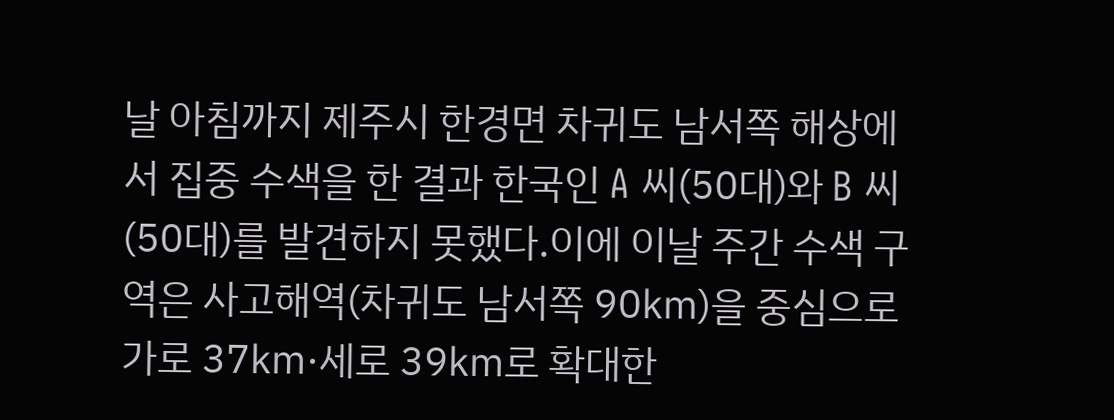날 아침까지 제주시 한경면 차귀도 남서쪽 해상에서 집중 수색을 한 결과 한국인 A 씨(50대)와 B 씨(50대)를 발견하지 못했다.이에 이날 주간 수색 구역은 사고해역(차귀도 남서쪽 90㎞)을 중심으로 가로 37㎞·세로 39㎞로 확대한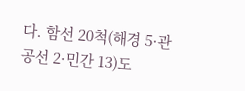다. 함선 20척(해경 5·관공선 2·민간 13)도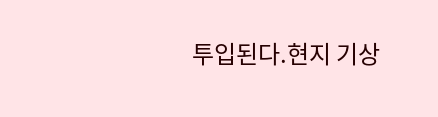투입된다.현지 기상